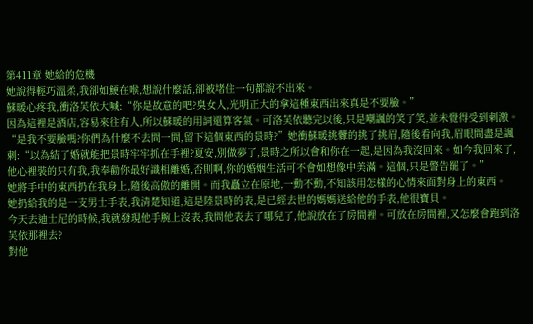第411章 她給的危機
她說得輕巧溫柔,我卻如鯁在喉,想說什麼話,卻被堵住一句都說不出來。
蘇暖心疼我,衝洛芙依大喊:“你是故意的吧?臭女人,光明正大的拿這種東西出來真是不要臉。”
因為這裡是酒店,容易來往有人,所以蘇暖的用詞還算客氣。可洛芙依聽完以後,只是嘲諷的笑了笑,並未覺得受到刺激。
“是我不要臉嗎?你們為什麼不去問一問,留下這個東西的景時?”她衝蘇暖挑釁的挑了挑眉,隨後看向我,眉眼間盡是諷刺:“以為結了婚就能把景時牢牢抓在手裡?夏安,別做夢了,景時之所以會和你在一起,是因為我沒回來。如今我回來了,他心裡裝的只有我,我奉勸你最好識相離婚,否則啊,你的婚姻生活可不會如想像中美滿。這個,只是警告罷了。”
她將手中的東西扔在我身上,隨後高傲的離開。而我矗立在原地,一動不動,不知該用怎樣的心情來面對身上的東西。
她扔給我的是一支男士手表,我清楚知道,這是陸景時的表,是已經去世的媽媽送給他的手表,他很寶貝。
今天去迪士尼的時候,我就發現他手腕上沒表,我問他表去了哪兒了,他說放在了房間裡。可放在房間裡,又怎麼會跑到洛芙依那裡去?
對他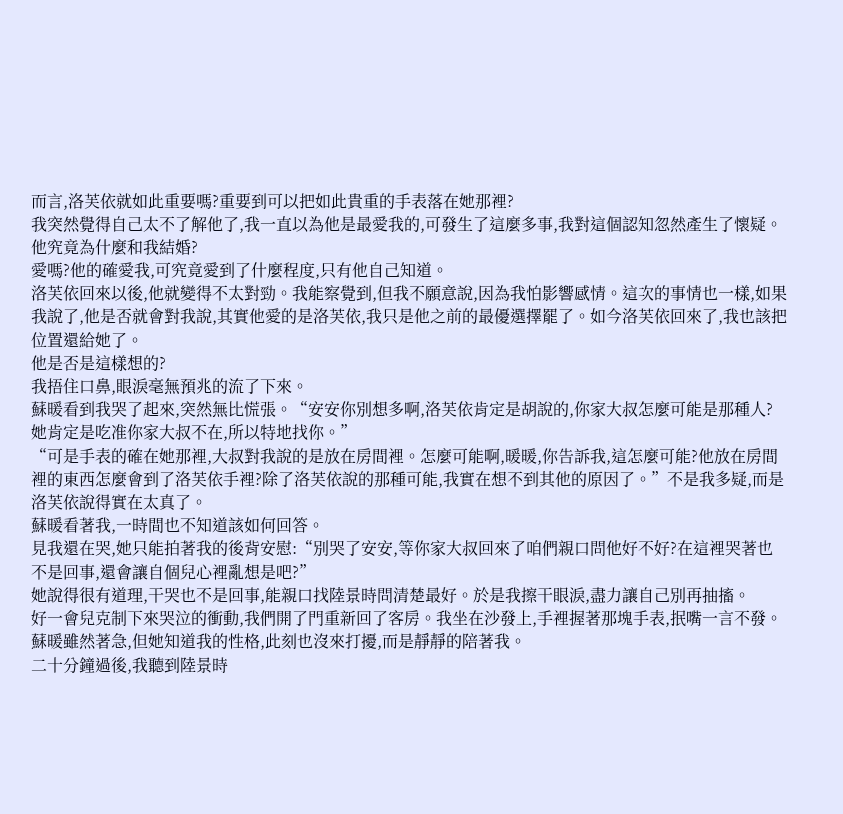而言,洛芙依就如此重要嗎?重要到可以把如此貴重的手表落在她那裡?
我突然覺得自己太不了解他了,我一直以為他是最愛我的,可發生了這麼多事,我對這個認知忽然產生了懷疑。
他究竟為什麼和我結婚?
愛嗎?他的確愛我,可究竟愛到了什麼程度,只有他自己知道。
洛芙依回來以後,他就變得不太對勁。我能察覺到,但我不願意說,因為我怕影響感情。這次的事情也一樣,如果我說了,他是否就會對我說,其實他愛的是洛芙依,我只是他之前的最優選擇罷了。如今洛芙依回來了,我也該把位置還給她了。
他是否是這樣想的?
我捂住口鼻,眼淚毫無預兆的流了下來。
蘇暖看到我哭了起來,突然無比慌張。“安安你別想多啊,洛芙依肯定是胡說的,你家大叔怎麼可能是那種人?她肯定是吃准你家大叔不在,所以特地找你。”
“可是手表的確在她那裡,大叔對我說的是放在房間裡。怎麼可能啊,暖暖,你告訴我,這怎麼可能?他放在房間裡的東西怎麼會到了洛芙依手裡?除了洛芙依說的那種可能,我實在想不到其他的原因了。”不是我多疑,而是洛芙依說得實在太真了。
蘇暖看著我,一時間也不知道該如何回答。
見我還在哭,她只能拍著我的後背安慰:“別哭了安安,等你家大叔回來了咱們親口問他好不好?在這裡哭著也不是回事,還會讓自個兒心裡亂想是吧?”
她說得很有道理,干哭也不是回事,能親口找陸景時問清楚最好。於是我擦干眼淚,盡力讓自己別再抽搐。
好一會兒克制下來哭泣的衝動,我們開了門重新回了客房。我坐在沙發上,手裡握著那塊手表,抿嘴一言不發。蘇暖雖然著急,但她知道我的性格,此刻也沒來打擾,而是靜靜的陪著我。
二十分鐘過後,我聽到陸景時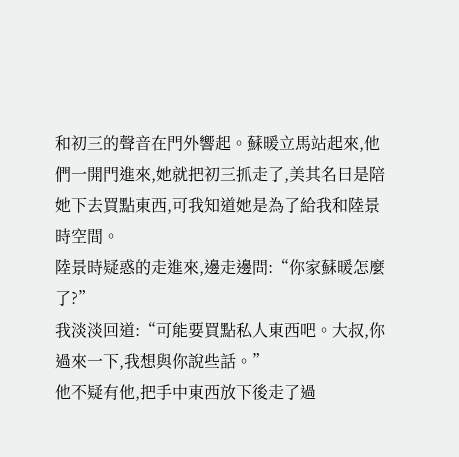和初三的聲音在門外響起。蘇暖立馬站起來,他們一開門進來,她就把初三抓走了,美其名曰是陪她下去買點東西,可我知道她是為了給我和陸景時空間。
陸景時疑惑的走進來,邊走邊問:“你家蘇暖怎麼了?”
我淡淡回道:“可能要買點私人東西吧。大叔,你過來一下,我想與你說些話。”
他不疑有他,把手中東西放下後走了過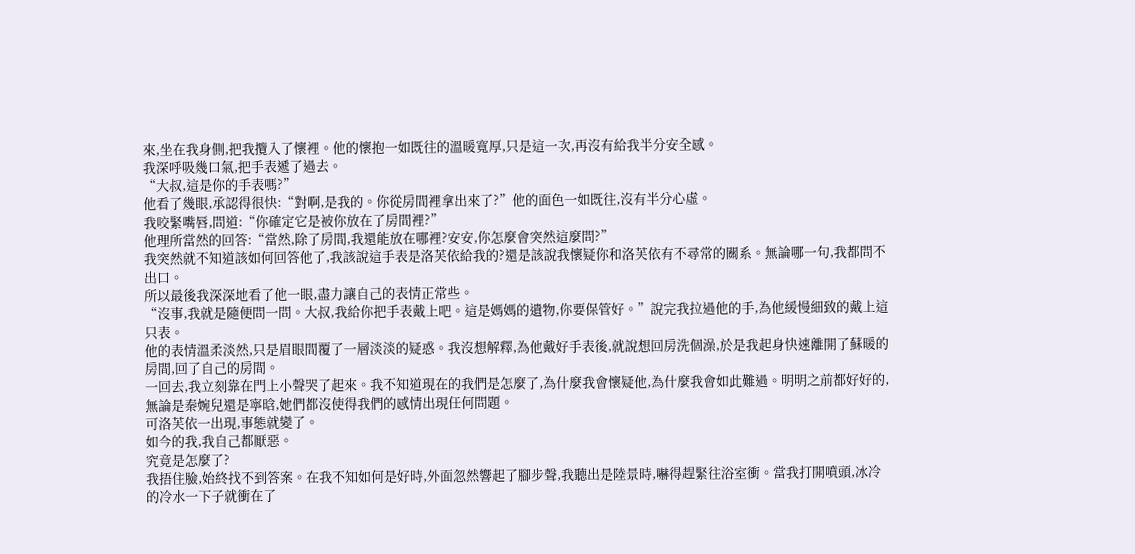來,坐在我身側,把我攬入了懷裡。他的懷抱一如既往的溫暖寬厚,只是這一次,再沒有給我半分安全感。
我深呼吸幾口氣,把手表遞了過去。
“大叔,這是你的手表嗎?”
他看了幾眼,承認得很快:“對啊,是我的。你從房間裡拿出來了?”他的面色一如既往,沒有半分心虛。
我咬緊嘴唇,問道:“你確定它是被你放在了房間裡?”
他理所當然的回答:“當然,除了房間,我還能放在哪裡?安安,你怎麼會突然這麼問?”
我突然就不知道該如何回答他了,我該說這手表是洛芙依給我的?還是該說我懷疑你和洛芙依有不尋常的關系。無論哪一句,我都問不出口。
所以最後我深深地看了他一眼,盡力讓自己的表情正常些。
“沒事,我就是隨便問一問。大叔,我給你把手表戴上吧。這是媽媽的遺物,你要保管好。”說完我拉過他的手,為他緩慢細致的戴上這只表。
他的表情溫柔淡然,只是眉眼間覆了一層淡淡的疑惑。我沒想解釋,為他戴好手表後,就說想回房洗個澡,於是我起身快速離開了蘇暖的房間,回了自己的房間。
一回去,我立刻靠在門上小聲哭了起來。我不知道現在的我們是怎麼了,為什麼我會懷疑他,為什麼我會如此難過。明明之前都好好的,無論是秦婉兒還是寧晗,她們都沒使得我們的感情出現任何問題。
可洛芙依一出現,事態就變了。
如今的我,我自己都厭惡。
究竟是怎麼了?
我捂住臉,始終找不到答案。在我不知如何是好時,外面忽然響起了腳步聲,我聽出是陸景時,嚇得趕緊往浴室衝。當我打開噴頭,冰冷的冷水一下子就衝在了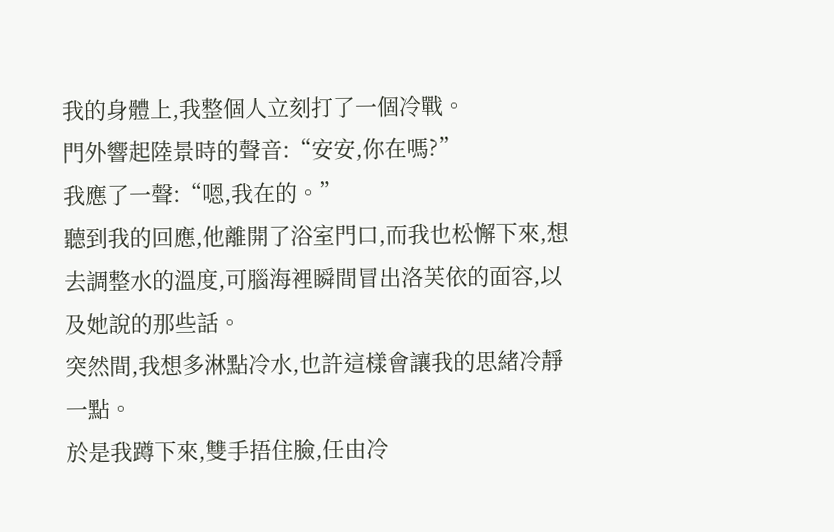我的身體上,我整個人立刻打了一個冷戰。
門外響起陸景時的聲音:“安安,你在嗎?”
我應了一聲:“嗯,我在的。”
聽到我的回應,他離開了浴室門口,而我也松懈下來,想去調整水的溫度,可腦海裡瞬間冒出洛芙依的面容,以及她說的那些話。
突然間,我想多淋點冷水,也許這樣會讓我的思緒冷靜一點。
於是我蹲下來,雙手捂住臉,任由冷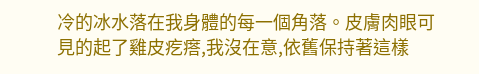冷的冰水落在我身體的每一個角落。皮膚肉眼可見的起了雞皮疙瘩,我沒在意,依舊保持著這樣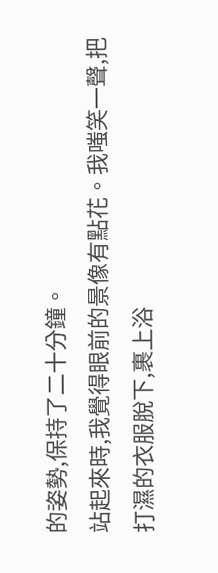的姿勢,保持了二十分鐘。
站起來時,我覺得眼前的景像有點花。我嗤笑一聲,把打濕的衣服脫下,裹上浴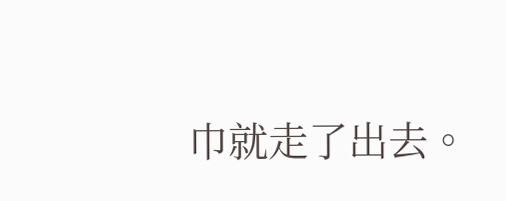巾就走了出去。